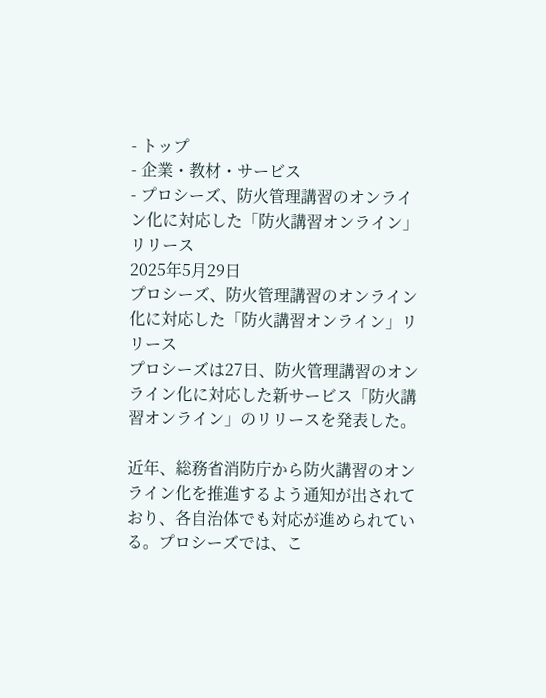- トップ
- 企業・教材・サービス
- プロシーズ、防火管理講習のオンライン化に対応した「防火講習オンライン」リリース
2025年5月29日
プロシーズ、防火管理講習のオンライン化に対応した「防火講習オンライン」リリース
プロシーズは27日、防火管理講習のオンライン化に対応した新サービス「防火講習オンライン」のリリースを発表した。

近年、総務省消防庁から防火講習のオンライン化を推進するよう通知が出されており、各自治体でも対応が進められている。プロシーズでは、こ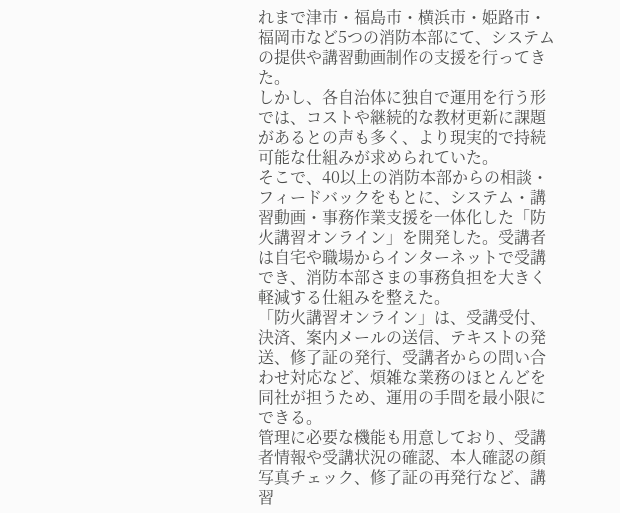れまで津市・福島市・横浜市・姫路市・福岡市など5つの消防本部にて、システムの提供や講習動画制作の支援を行ってきた。
しかし、各自治体に独自で運用を行う形では、コストや継続的な教材更新に課題があるとの声も多く、より現実的で持続可能な仕組みが求められていた。
そこで、40以上の消防本部からの相談・フィードバックをもとに、システム・講習動画・事務作業支援を一体化した「防火講習オンライン」を開発した。受講者は自宅や職場からインターネットで受講でき、消防本部さまの事務負担を大きく軽減する仕組みを整えた。
「防火講習オンライン」は、受講受付、決済、案内メールの送信、テキストの発送、修了証の発行、受講者からの問い合わせ対応など、煩雑な業務のほとんどを同社が担うため、運用の手間を最小限にできる。
管理に必要な機能も用意しており、受講者情報や受講状況の確認、本人確認の顔写真チェック、修了証の再発行など、講習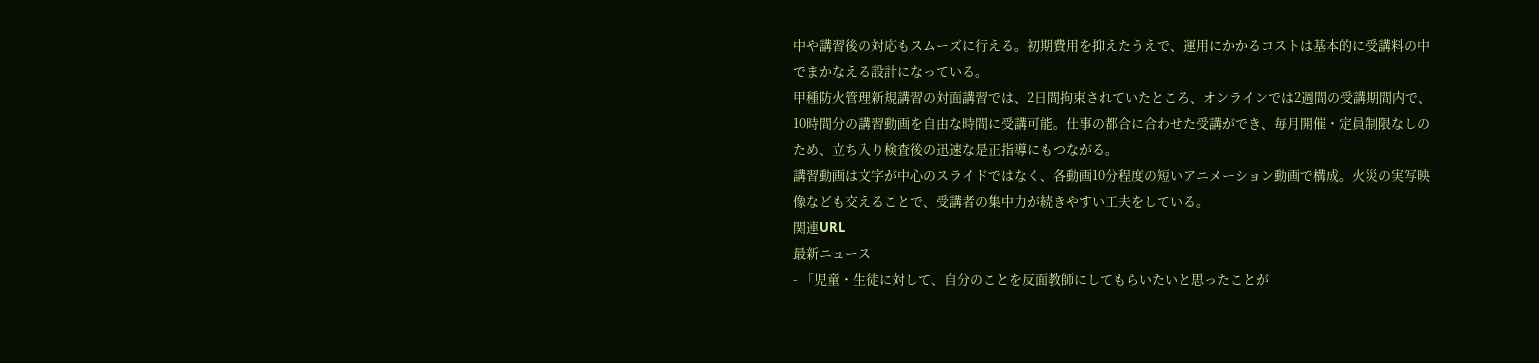中や講習後の対応もスムーズに行える。初期費用を抑えたうえで、運用にかかるコストは基本的に受講料の中でまかなえる設計になっている。
甲種防火管理新規講習の対面講習では、2日間拘束されていたところ、オンラインでは2週間の受講期間内で、10時間分の講習動画を自由な時間に受講可能。仕事の都合に合わせた受講ができ、毎月開催・定員制限なしのため、立ち入り検査後の迅速な是正指導にもつながる。
講習動画は文字が中心のスライドではなく、各動画10分程度の短いアニメーション動画で構成。火災の実写映像なども交えることで、受講者の集中力が続きやすい工夫をしている。
関連URL
最新ニュース
- 「児童・生徒に対して、自分のことを反面教師にしてもらいたいと思ったことが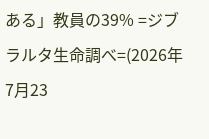ある」教員の39% =ジブラルタ生命調べ=(2026年7月23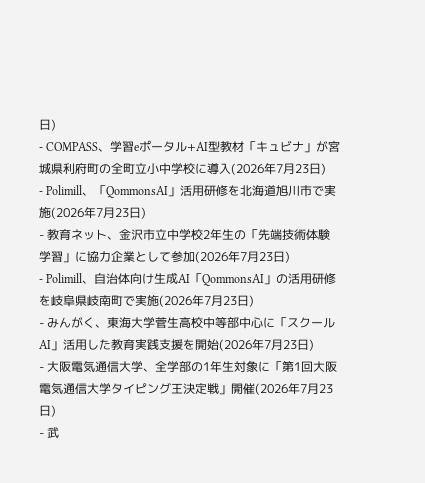日)
- COMPASS、学習eポータル+AI型教材「キュビナ」が宮城県利府町の全町立小中学校に導入(2026年7月23日)
- Polimill、「QommonsAI」活用研修を北海道旭川市で実施(2026年7月23日)
- 教育ネット、金沢市立中学校2年生の「先端技術体験学習」に協力企業として参加(2026年7月23日)
- Polimill、自治体向け生成AI「QommonsAI」の活用研修を岐阜県岐南町で実施(2026年7月23日)
- みんがく、東海大学菅生高校中等部中心に「スクールAI」活用した教育実践支援を開始(2026年7月23日)
- 大阪電気通信大学、全学部の1年生対象に「第1回大阪電気通信大学タイピング王決定戦」開催(2026年7月23日)
- 武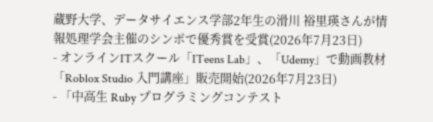蔵野大学、データサイエンス学部2年生の滑川 裕里瑛さんが情報処理学会主催のシンポで優秀賞を受賞(2026年7月23日)
- オンラインITスクール「ITeens Lab」、「Udemy」で動画教材「Roblox Studio 入門講座」販売開始(2026年7月23日)
- 「中高生 Ruby プログラミングコンテスト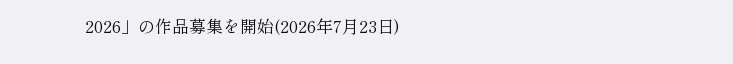2026」の作品募集を開始(2026年7月23日)